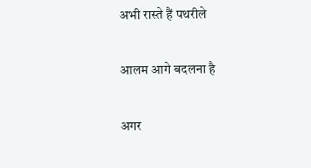अभी रास्ते हैं पथरीले

आलम आगे बदलना है

अगर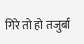गिरे तो हो तजुर्बा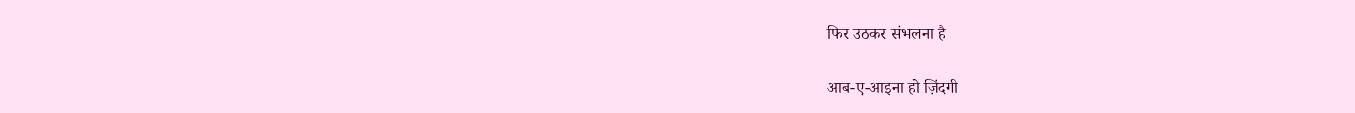फिर उठकर संभलना है

आब-ए-आइना हो ज़िंदगी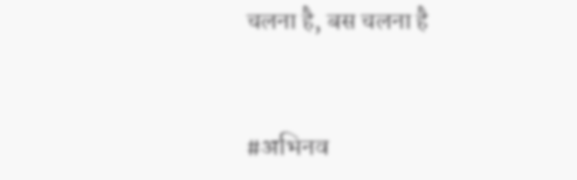चलना है, बस चलना है


#अभिनव